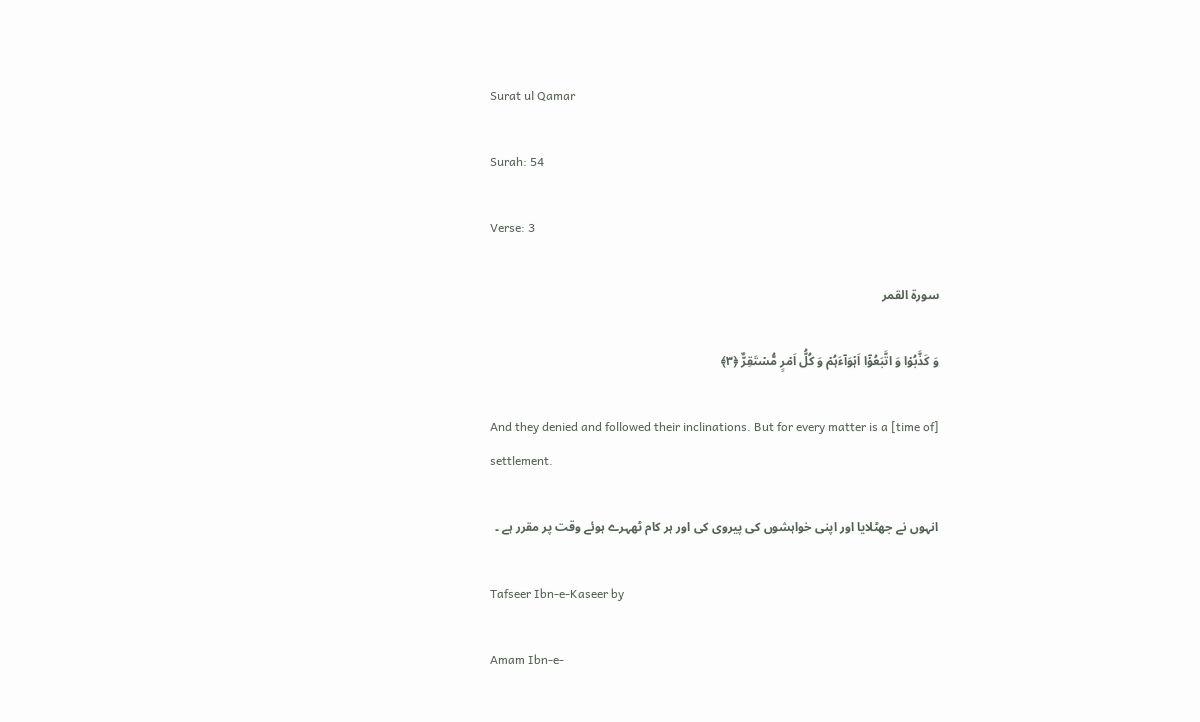Surat ul Qamar

Surah: 54

Verse: 3

سورة القمر

وَ کَذَّبُوۡا وَ اتَّبَعُوۡۤا اَہۡوَآءَہُمۡ وَ کُلُّ اَمۡرٍ مُّسۡتَقِرٌّ ﴿۳﴾

And they denied and followed their inclinations. But for every matter is a [time of] settlement.

انہوں نے جھٹلایا اور اپنی خواہشوں کی پیروی کی اور ہر کام ٹھہرے ہوئے وقت پر مقرر ہے ۔

Tafseer Ibn-e-Kaseer by

Amam Ibn-e-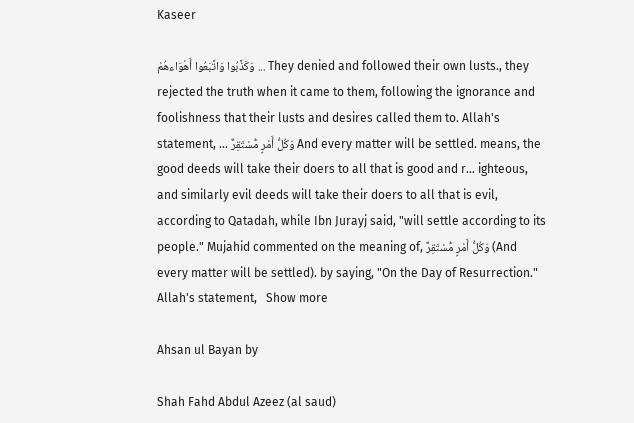Kaseer

وَكَذَّبُوا وَاتَّبَعُوا أَهْوَاءهُمْ ... They denied and followed their own lusts., they rejected the truth when it came to them, following the ignorance and foolishness that their lusts and desires called them to. Allah's statement, ... وَكُلُّ أَمْرٍ مُّسْتَقِرٌّ And every matter will be settled. means, the good deeds will take their doers to all that is good and r... ighteous, and similarly evil deeds will take their doers to all that is evil, according to Qatadah, while Ibn Jurayj said, "will settle according to its people." Mujahid commented on the meaning of, وَكُلُّ أَمْرٍ مُّسْتَقِرٌّ (And every matter will be settled). by saying, "On the Day of Resurrection." Allah's statement,   Show more

Ahsan ul Bayan by

Shah Fahd Abdul Azeez (al saud)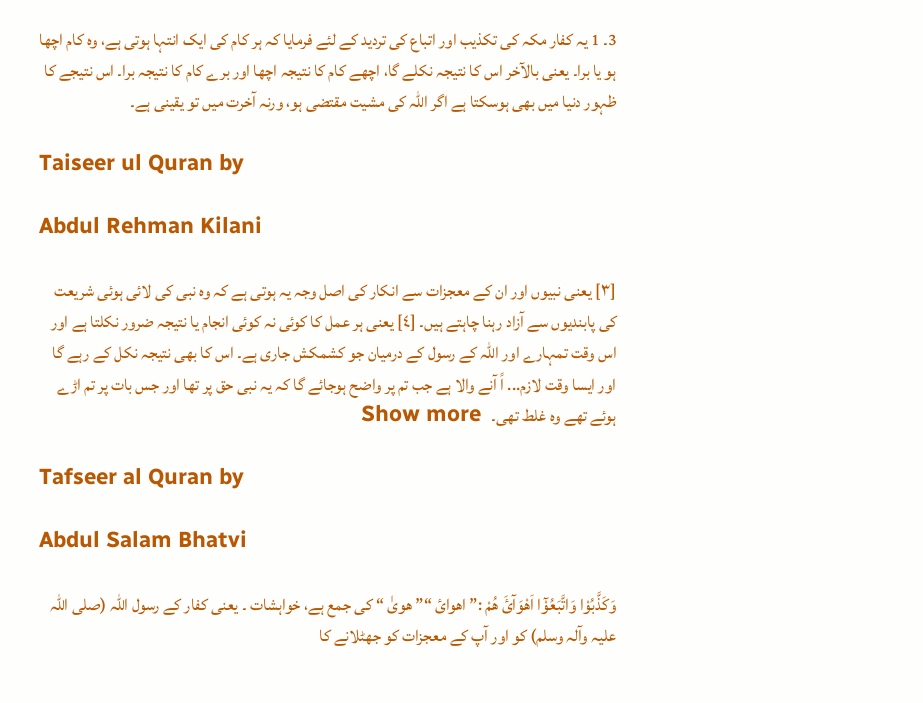3۔ 1 یہ کفار مکہ کی تکذیب اور اتباع کی تردید کے لئے فرمایا کہ ہر کام کی ایک انتہا ہوتی ہے، وہ کام اچھا ہو یا برا۔ یعنی بالآخر اس کا نتیجہ نکلے گا، اچھے کام کا نتیجہ اچھا اور برے کام کا نتیجہ برا۔ اس نتیجے کا ظہور دنیا میں بھی ہوسکتا ہے اگر اللہ کی مشیت مقتضی ہو، ورنہ آخرت میں تو یقینی ہے۔

Taiseer ul Quran by

Abdul Rehman Kilani

[٣] یعنی نبیوں اور ان کے معجزات سے انکار کی اصل وجہ یہ ہوتی ہے کہ وہ نبی کی لائی ہوئی شریعت کی پابندیوں سے آزاد رہنا چاہتے ہیں۔ [٤] یعنی ہر عمل کا کوئی نہ کوئی انجام یا نتیجہ ضرور نکلتا ہے اور اس وقت تمہارے اور اللہ کے رسول کے درمیان جو کشمکش جاری ہے۔ اس کا بھی نتیجہ نکل کے رہے گا اور ایسا وقت لازم... اً آنے والا ہے جب تم پر واضح ہوجائے گا کہ یہ نبی حق پر تھا اور جس بات پر تم اڑے ہوئے تھے وہ غلط تھی۔   Show more

Tafseer al Quran by

Abdul Salam Bhatvi

وَکَذَّبُوْا وَاتَّبَعُوْٓا اَھْوَآئَ ھُمْ :” اھوائ “” ھویٰ “ کی جمع ہے، خواہشات ۔ یعنی کفار کے رسول اللہ (صلی اللہ علیہ وآلہ وسلم) کو اور آپ کے معجزات کو جھٹلانے کا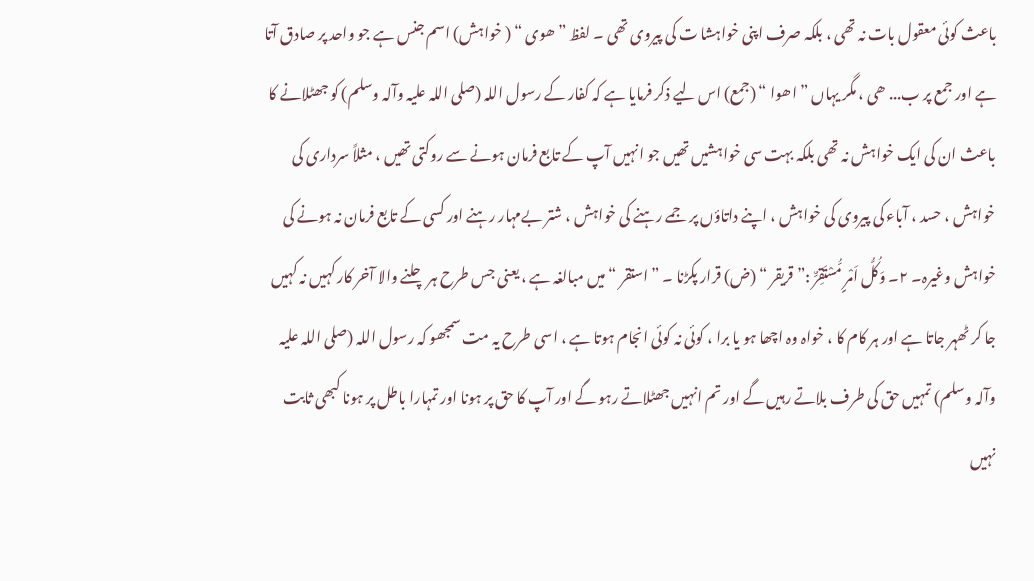باعث کوئی معقول بات نہ تھی ، بلکہ صرف اپنی خواہشا ت کی پیروی تھی ۔ لفظ ” ھوی “ ( خواہش) اسم جنس ہے جو واحد پر صادق آتا ہے اور جمع پر ب... ھی ، مگر یہاں ” اھوا “ (جمع) اس لیے ذکر فرمایا ہے کہ کفار کے رسول اللہ (صلی اللہ علیہ وآلہ وسلم) کو جھٹلانے کا باعث ان کی ایک خواہش نہ تھی بلکہ بہت سی خواہشیں تھیں جو انہیں آپ کے تابع فرمان ہونے سے روکتی تھیں ، مثلاً سرداری کی خواہش ، حسد ، آباء کی پیروی کی خواہش ، اپنے داتاؤں پر جمے رہنے کی خواہش ، شتر بےمہار رہنے اور کسی کے تابع فرمان نہ ہونے کی خواہش وغیرہ۔ ٢۔ وَکُلُّ اَمْرٍ مُّسْتَقِرٌّ :” قریقر “ (ض) قرار پکڑنا ۔ ” استقر “ میں مبالغہ ہے ، یعنی جس طرح ہر چلنے والا آخر کار کہیں نہ کہیں جا کر ٹھہر جاتا ہے اور ہر کام کا ، خواہ وہ اچھا ہو یا برا ، کوئی نہ کوئی انجام ہوتا ہے ، اسی طرح یہ مت سمجھو کہ رسول اللہ (صلی اللہ علیہ وآلہ وسلم) تمہیں حق کی طرف بلاتے رہیں گے اور تم انہیں جھٹلاتے رہو گے اور آپ کا حق پر ہونا اور تمہارا باطل پر ہونا کبھی ثابت نہیں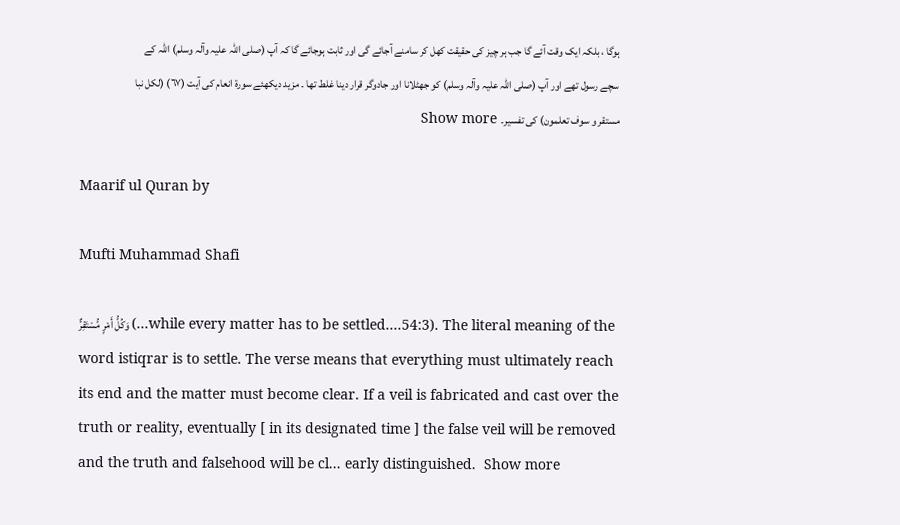ہوگا ، بلکہ ایک وقت آئے گا جب ہر چیز کی حقیقت کھل کر سامنے آجائے گی اور ثابت ہوجائے گا کہ آپ (صلی اللہ علیہ وآلہ وسلم) اللہ کے سچے رسول تھے اور آپ (صلی اللہ علیہ وآلہ وسلم) کو جھٹلانا اور جادوگر قرار دینا غلط تھا ۔ مزید دیکھئے سورة انعام کی آیت (٦٧) (لکل نبا مستقر و سوف تعلمون) کی تفسیر۔  Show more

Maarif ul Quran by

Mufti Muhammad Shafi

وَكُلُّ أَمْرٍ‌ مُّسْتَقِرٌّ‌ (...while every matter has to be settled....54:3). The literal meaning of the word istiqrar is to settle. The verse means that everything must ultimately reach its end and the matter must become clear. If a veil is fabricated and cast over the truth or reality, eventually [ in its designated time ] the false veil will be removed and the truth and falsehood will be cl... early distinguished.  Show more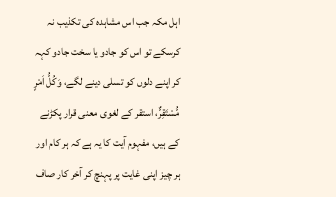اہل مکہ جب اس مشاہدہ کی تکذیب نہ کرسکے تو اس کو جادو یا سخت جادو کہہ کر اپنے دلوں کو تسلی دینے لگے، وَكُلُّ اَمْرٍ مُّسْتَقِرٌّ، استقر کے لغوی معنی قرار پکڑنے کے ہیں، مفہوم آیت کا یہ ہے کہ ہر کام اور ہر چیز اپنی غایت پر پہنچ کر آخر کار صاف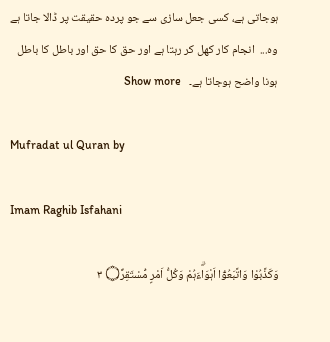ہوجاتی ہے، کسی جعل سازی سے جو پردہ حقیقت پر ڈالا جاتا ہے وہ...  انجام کار کھل کر رہتا ہے اور حق کا حق اور باطل کا باطل ہونا واضح ہوجاتا ہے۔   Show more

Mufradat ul Quran by

Imam Raghib Isfahani

وَكَذَّبُوْا وَاتَّبَعُوْٓا اَہْوَاۗءَہُمْ وَكُلُّ اَمْرٍ مُّسْتَقِرٌّ۝ ٣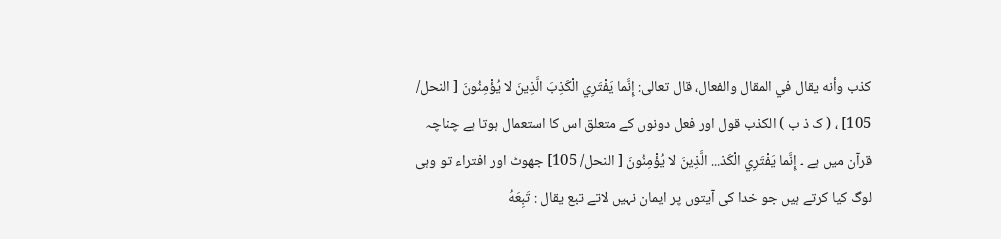كذب وأنه يقال في المقال والفعال، قال تعالی: إِنَّما يَفْتَرِي الْكَذِبَ الَّذِينَ لا يُؤْمِنُونَ [ النحل/ 105] ، ( ک ذ ب ) الکذب قول اور فعل دونوں کے متعلق اس کا استعمال ہوتا ہے چناچہ قرآن میں ہے ۔ إِنَّما يَفْتَرِي الْكَذ... الَّذِينَ لا يُؤْمِنُونَ [ النحل/ 105] جھوٹ اور افتراء تو وہی لوگ کیا کرتے ہیں جو خدا کی آیتوں پر ایمان نہیں لاتے تبع يقال : تَبِعَهُ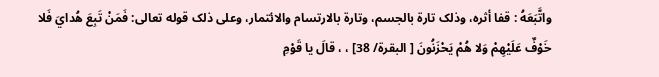واتَّبَعَهُ : قفا أثره، وذلک تارة بالجسم، وتارة بالارتسام والائتمار، وعلی ذلک قوله تعالی: فَمَنْ تَبِعَ هُدايَ فَلا خَوْفٌ عَلَيْهِمْ وَلا هُمْ يَحْزَنُونَ [ البقرة/ 38] ، ، قالَ يا قَوْمِ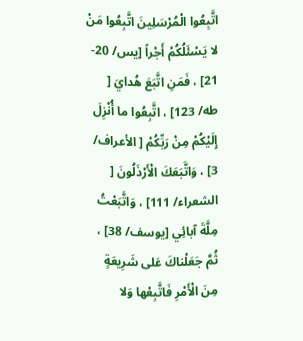اتَّبِعُوا الْمُرْسَلِينَ اتَّبِعُوا مَنْ لا يَسْئَلُكُمْ أَجْراً [يس/ 20- 21] ، فَمَنِ اتَّبَعَ هُدايَ [ طه/ 123] ، اتَّبِعُوا ما أُنْزِلَ إِلَيْكُمْ مِنْ رَبِّكُمْ [ الأعراف/ 3] ، وَاتَّبَعَكَ الْأَرْذَلُونَ [ الشعراء/ 111] ، وَاتَّبَعْتُ مِلَّةَ آبائِي [يوسف/ 38] ، ثُمَّ جَعَلْناكَ عَلى شَرِيعَةٍ مِنَ الْأَمْرِ فَاتَّبِعْها وَلا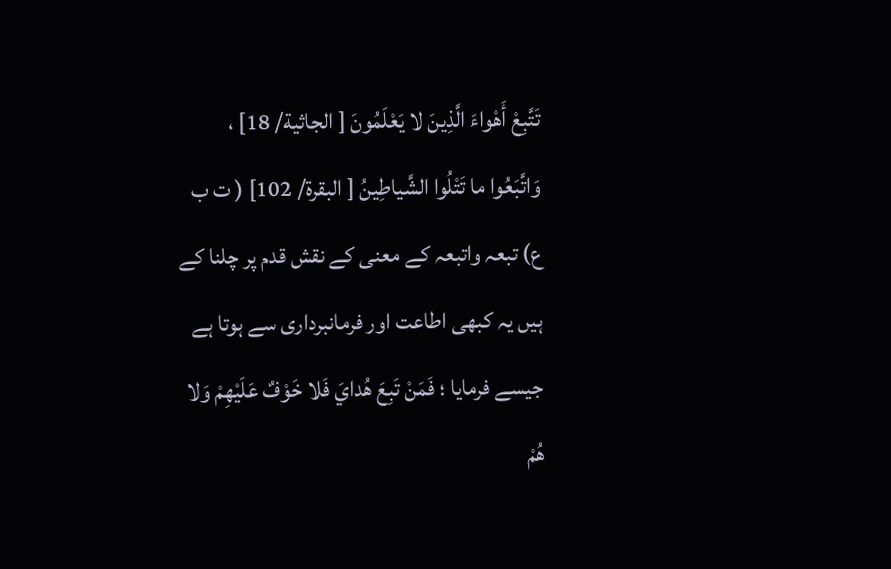تَتَّبِعْ أَهْواءَ الَّذِينَ لا يَعْلَمُونَ [ الجاثية/ 18] ، وَاتَّبَعُوا ما تَتْلُوا الشَّياطِينُ [ البقرة/ 102] ( ت ب ع) تبعہ واتبعہ کے معنی کے نقش قدم پر چلنا کے ہیں یہ کبھی اطاعت اور فرمانبرداری سے ہوتا ہے جیسے فرمایا ؛ فَمَنْ تَبِعَ هُدايَ فَلا خَوْفٌ عَلَيْهِمْ وَلا هُمْ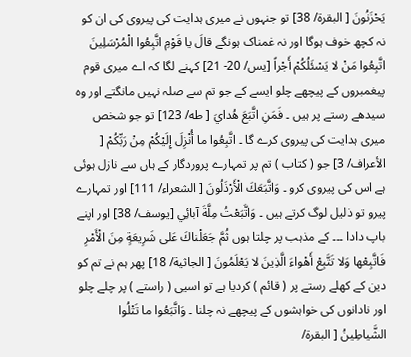يَحْزَنُونَ [ البقرة/ 38] تو جنہوں نے میری ہدایت کی پیروی کی ان کو نہ کچھ خوف ہوگا اور نہ غمناک ہونگے قالَ يا قَوْمِ اتَّبِعُوا الْمُرْسَلِينَ اتَّبِعُوا مَنْ لا يَسْئَلُكُمْ أَجْراً [يس/ 20- 21] کہنے لگا کہ اے میری قوم پیغمبروں کے پیچھے چلو ایسے کے جو تم سے صلہ نہیں مانگتے اور وہ سیدھے رستے پر ہیں ۔ فَمَنِ اتَّبَعَ هُدايَ [ طه/ 123] تو جو شخص میری ہدایت کی پیروی کرے گا ۔ اتَّبِعُوا ما أُنْزِلَ إِلَيْكُمْ مِنْ رَبِّكُمْ [ الأعراف/ 3] جو ( کتاب ) تم پر تمہارے پروردگار کے ہاں سے نازل ہوئی ہے اس کی پیروی کرو ۔ وَاتَّبَعَكَ الْأَرْذَلُونَ [ الشعراء/ 111] اور تمہارے پیرو تو ذلیل لوگ کرتے ہیں ۔ وَاتَّبَعْتُ مِلَّةَ آبائِي [يوسف/ 38] اور اپنے باپ دادا ۔۔۔ کے مذہب پر چلتا ہوں ثُمَّ جَعَلْناكَ عَلى شَرِيعَةٍ مِنَ الْأَمْرِ فَاتَّبِعْها وَلا تَتَّبِعْ أَهْواءَ الَّذِينَ لا يَعْلَمُونَ [ الجاثية/ 18] پھر ہم نے تم کو دین کے کھلے رستے پر ( قائم ) کردیا ہے تو اسیی ( راستے ) پر چلے چلو اور نادانوں کی خواہشوں کے پیچھے نہ چلنا ۔ وَاتَّبَعُوا ما تَتْلُوا الشَّياطِينُ [ البقرة/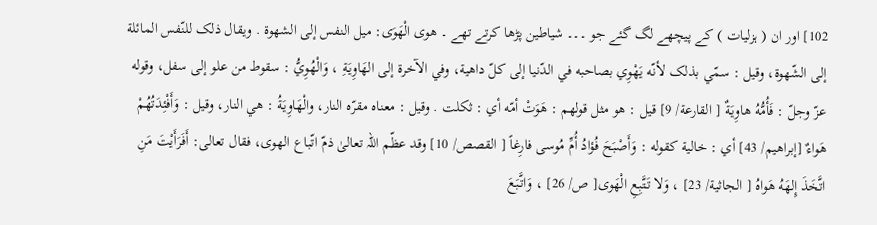102] اور ان ( ہزلیات ) کے پیچھے لگ گئے جو ۔۔۔ شیاطین پڑھا کرتے تھے ۔ هوى الْهَوَى: ميل النفس إلى الشهوة . ويقال ذلک للنّفس المائلة إلى الشّهوة، وقیل : سمّي بذلک لأنّه يَهْوِي بصاحبه في الدّنيا إلى كلّ داهية، وفي الآخرة إلى الهَاوِيَةِ ، وَالْهُوِيُّ : سقوط من علو إلى سفل، وقوله عزّ وجلّ : فَأُمُّهُ هاوِيَةٌ [ القارعة/ 9] قيل : هو مثل قولهم : هَوَتْ أمّه أي : ثکلت . وقیل : معناه مقرّه النار، والْهَاوِيَةُ : هي النار، وقیل : وَأَفْئِدَتُهُمْ هَواءٌ [إبراهيم/ 43] أي : خالية کقوله : وَأَصْبَحَ فُؤادُ أُمِّ مُوسی فارِغاً [ القصص/ 10] وقد عظّم اللہ تعالیٰ ذمّ اتّباع الهوى، فقال تعالی: أَفَرَأَيْتَ مَنِ اتَّخَذَ إِلهَهُ هَواهُ [ الجاثية/ 23] ، وَلا تَتَّبِعِ الْهَوى[ ص/ 26] ، وَاتَّبَعَ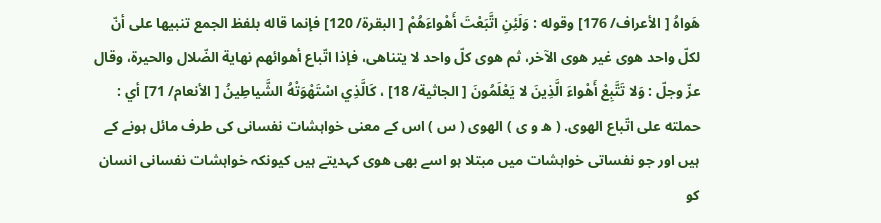هَواهُ [ الأعراف/ 176] وقوله : وَلَئِنِ اتَّبَعْتَ أَهْواءَهُمْ [ البقرة/ 120] فإنما قاله بلفظ الجمع تنبيها علی أنّ لكلّ واحد هوى غير هوى الآخر، ثم هوى كلّ واحد لا يتناهى، فإذا اتّباع أهوائهم نهاية الضّلال والحیرة، وقال عزّ وجلّ : وَلا تَتَّبِعْ أَهْواءَ الَّذِينَ لا يَعْلَمُونَ [ الجاثية/ 18] ، كَالَّذِي اسْتَهْوَتْهُ الشَّياطِينُ [ الأنعام/ 71] أي : حملته علی اتّباع الهوى. ( ھ و ی ) الھوی ( س ) اس کے معنی خواہشات نفسانی کی طرف مائل ہونے کے ہیں اور جو نفساتی خواہشات میں مبتلا ہو اسے بھی ھوی کہدیتے ہیں کیونکہ خواہشات نفسانی انسان کو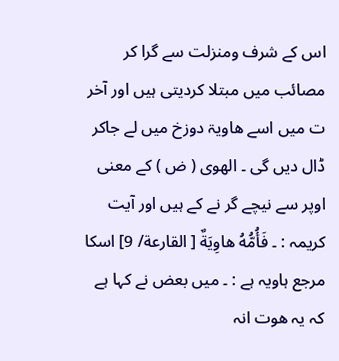اس کے شرف ومنزلت سے گرا کر مصائب میں مبتلا کردیتی ہیں اور آخر ت میں اسے ھاویۃ دوزخ میں لے جاکر ڈال دیں گی ۔ الھوی ( ض ) کے معنی اوپر سے نیچے گر نے کے ہیں اور آیت کریمہ : ۔ فَأُمُّهُ هاوِيَةٌ [ القارعة/ 9] اسکا مرجع ہاویہ ہے : ۔ میں بعض نے کہا ہے کہ یہ ھوت انہ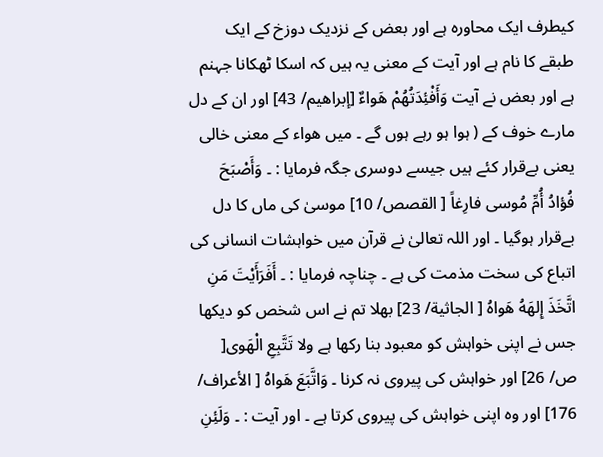کیطرف ایک محاورہ ہے اور بعض کے نزدیک دوزخ کے ایک طبقے کا نام ہے اور آیت کے معنی یہ ہیں کہ اسکا ٹھکانا جہنم ہے اور بعض نے آیت وَأَفْئِدَتُهُمْ هَواءٌ [إبراهيم/ 43] اور ان کے دل مارے خوف کے ( ہوا ہو رہے ہوں گے ۔ میں ھواء کے معنی خالی یعنی بےقرار کئے ہیں جیسے دوسری جگہ فرمایا : ۔ وَأَصْبَحَ فُؤادُ أُمِّ مُوسی فارِغاً [ القصص/ 10] موسیٰ کی ماں کا دل بےقرار ہوگیا ۔ اور اللہ تعالیٰ نے قرآن میں خواہشات انسانی کی اتباع کی سخت مذمت کی ہے ۔ چناچہ فرمایا : ۔ أَفَرَأَيْتَ مَنِ اتَّخَذَ إِلهَهُ هَواهُ [ الجاثية/ 23] بھلا تم نے اس شخص کو دیکھا جس نے اپنی خواہش کو معبود بنا رکھا ہے ولا تَتَّبِعِ الْهَوى[ ص/ 26] اور خواہش کی پیروی نہ کرنا ۔ وَاتَّبَعَ هَواهُ [ الأعراف/ 176] اور وہ اپنی خواہش کی پیروی کرتا ہے ۔ اور آیت : ۔ وَلَئِنِ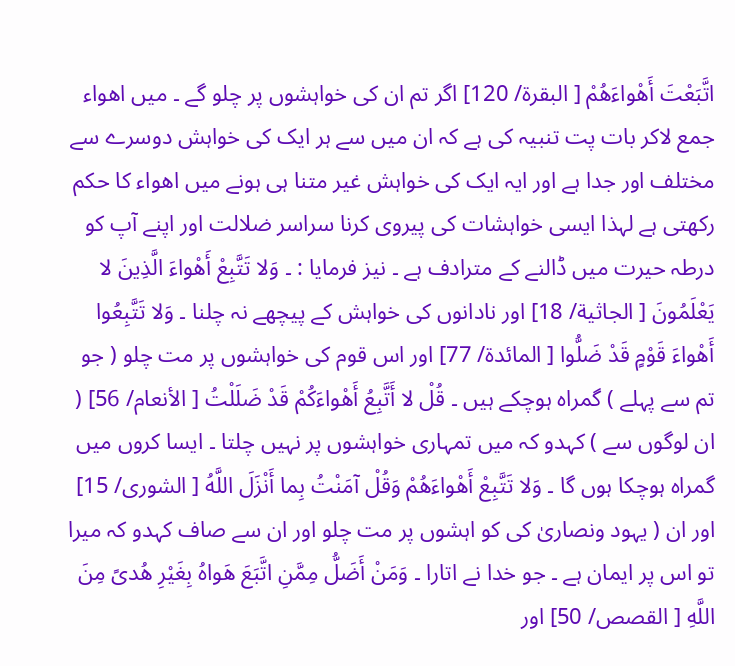اتَّبَعْتَ أَهْواءَهُمْ [ البقرة/ 120] اگر تم ان کی خواہشوں پر چلو گے ۔ میں اھواء جمع لاکر بات پت تنبیہ کی ہے کہ ان میں سے ہر ایک کی خواہش دوسرے سے مختلف اور جدا ہے اور ایہ ایک کی خواہش غیر متنا ہی ہونے میں اھواء کا حکم رکھتی ہے لہذا ایسی خواہشات کی پیروی کرنا سراسر ضلالت اور اپنے آپ کو درطہ حیرت میں ڈالنے کے مترادف ہے ۔ نیز فرمایا : ۔ وَلا تَتَّبِعْ أَهْواءَ الَّذِينَ لا يَعْلَمُونَ [ الجاثية/ 18] اور نادانوں کی خواہش کے پیچھے نہ چلنا ۔ وَلا تَتَّبِعُوا أَهْواءَ قَوْمٍ قَدْ ضَلُّوا [ المائدة/ 77] اور اس قوم کی خواہشوں پر مت چلو ( جو تم سے پہلے ) گمراہ ہوچکے ہیں ۔ قُلْ لا أَتَّبِعُ أَهْواءَكُمْ قَدْ ضَلَلْتُ [ الأنعام/ 56] ( ان لوگوں سے ) کہدو کہ میں تمہاری خواہشوں پر نہیں چلتا ۔ ایسا کروں میں گمراہ ہوچکا ہوں گا ۔ وَلا تَتَّبِعْ أَهْواءَهُمْ وَقُلْ آمَنْتُ بِما أَنْزَلَ اللَّهُ [ الشوری/ 15] اور ان ( یہود ونصاریٰ کی کو اہشوں پر مت چلو اور ان سے صاف کہدو کہ میرا تو اس پر ایمان ہے ۔ جو خدا نے اتارا ۔ وَمَنْ أَضَلُّ مِمَّنِ اتَّبَعَ هَواهُ بِغَيْرِ هُدىً مِنَ اللَّهِ [ القصص/ 50] اور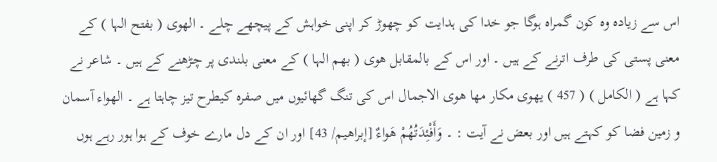اس سے زیادہ وہ کون گمراہ ہوگا جو خدا کی ہدایت کو چھوڑ کر اپنی خواہش کے پیچھے چلے ۔ الھوی ( بفتح الہا ) کے معنی پستی کی طرف اترنے کے ہیں ۔ اور اس کے بالمقابل ھوی ( بھم الہا ) کے معنی بلندی پر چڑھنے کے ہیں ۔ شاعر نے کہا ہے ( الکامل ) ( 457 ) یھوی مکار مھا ھوی الاجمال اس کی تنگ گھائیوں میں صفرہ کیطرح تیز چاہتا ہے ۔ الھواء آسمان و زمین فضا کو کہتے ہیں اور بعض نے آیت : ۔ وَأَفْئِدَتُهُمْ هَواءٌ [إبراهيم/ 43] اور ان کے دل مارے خوف کے ہوا ہور رہے ہوں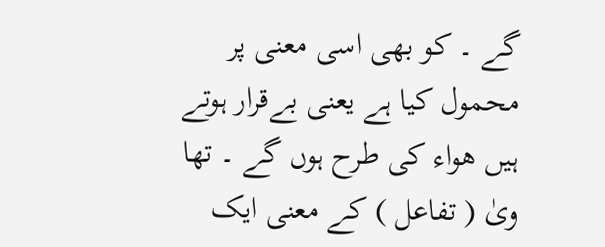گے ۔ کو بھی اسی معنی پر محمول کیا ہے یعنی بےقرار ہوتے ہیں ھواء کی طرح ہوں گے ۔ تھا ویٰ ( تفاعل ) کے معنی ایک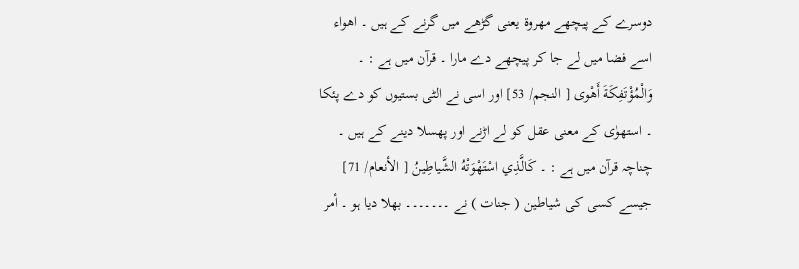دوسرے کے پیچھے مھروۃ یعنی گڑھے میں گرنے کے ہیں ۔ اھواء اسے فضا میں لے جا کر پیچھے دے مارا ۔ قرآن میں ہے : ۔ وَالْمُؤْتَفِكَةَ أَهْوى [ النجم/ 53] اور اسی نے الٹی بستیوں کو دے پئکا ۔ استھوٰی کے معنی عقل کو لے اڑنے اور پھسلا دینے کے ہیں ۔ چناچہ قرآن میں ہے : ۔ كَالَّذِي اسْتَهْوَتْهُ الشَّياطِينُ [ الأنعام/ 71] جیسے کسی کی شیاطین ( جنات ) نے ۔۔۔۔۔۔۔ بھلا دیا ہو ۔ أمر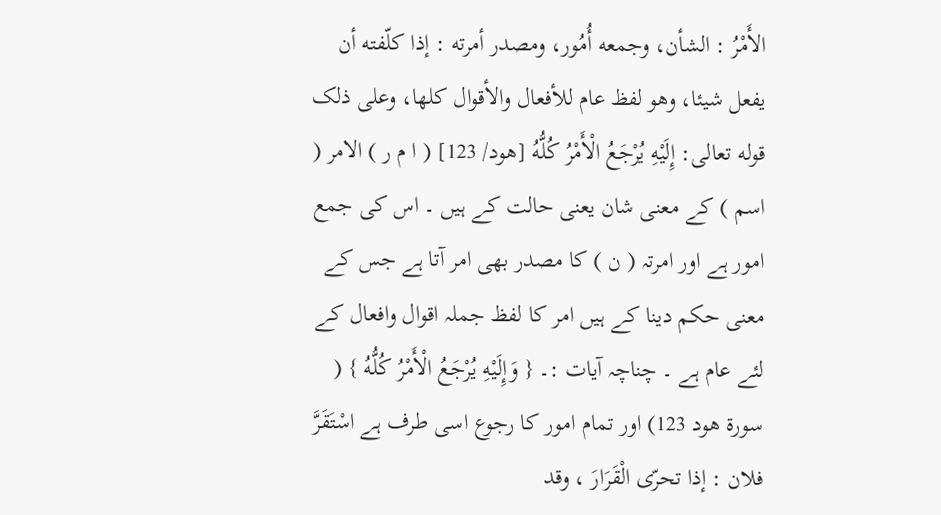الأَمْرُ : الشأن، وجمعه أُمُور، ومصدر أمرته : إذا کلّفته أن يفعل شيئا، وهو لفظ عام للأفعال والأقوال کلها، وعلی ذلک قوله تعالی: إِلَيْهِ يُرْجَعُ الْأَمْرُ كُلُّهُ [هود/ 123] ( ا م ر ) الامر ( اسم ) کے معنی شان یعنی حالت کے ہیں ۔ اس کی جمع امور ہے اور امرتہ ( ن ) کا مصدر بھی امر آتا ہے جس کے معنی حکم دینا کے ہیں امر کا لفظ جملہ اقوال وافعال کے لئے عام ہے ۔ چناچہ آیات :۔ { وَإِلَيْهِ يُرْجَعُ الْأَمْرُ كُلُّهُ } ( سورة هود 123) اور تمام امور کا رجوع اسی طرف ہے اسْتَقَرَّ فلان : إذا تحرّى الْقَرَارَ ، وقد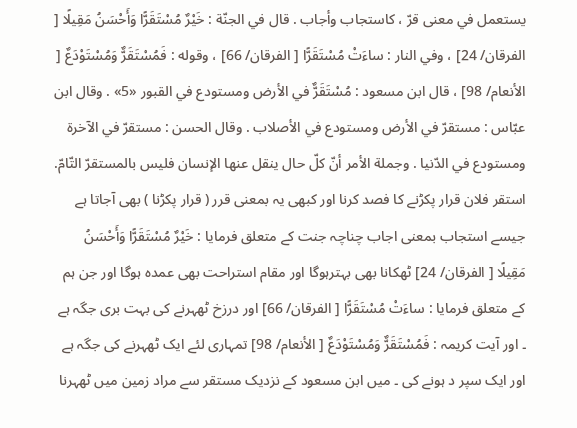يستعمل في معنی قرّ ، کاستجاب وأجاب . قال في الجنّة : خَيْرٌ مُسْتَقَرًّا وَأَحْسَنُ مَقِيلًا [ الفرقان/ 24] ، وفي النار : ساءَتْ مُسْتَقَرًّا [ الفرقان/ 66] ، وقوله : فَمُسْتَقَرٌّ وَمُسْتَوْدَعٌ [ الأنعام/ 98] ، قال ابن مسعود : مُسْتَقَرٌّ في الأرض ومستودع في القبور «5» . وقال ابن عبّاس : مستقرّ في الأرض ومستودع في الأصلاب . وقال الحسن : مستقرّ في الآخرة ومستودع في الدّنيا . وجملة الأمر أنّ كلّ حال ينقل عنها الإنسان فلیس بالمستقرّ التّامّ. استقر فلان قرار پکڑنے کا فصد کرنا اور کبھی یہ بمعنی قرر ( قرار پکڑنا ) بھی آجاتا ہے جیسے استجاب بمعنی اجاب چناچہ جنت کے متعلق فرمایا : خَيْرٌ مُسْتَقَرًّا وَأَحْسَنُ مَقِيلًا [ الفرقان/ 24] ٹھکانا بھی بہترہوگا اور مقام استراحت بھی عمدہ ہوگا اور جن ہم کے متعلق فرمایا : ساءَتْ مُسْتَقَرًّا [ الفرقان/ 66] اور درزخ ٹھہرنے کی بہت بری جگہ ہے ۔ اور آیت کریمہ : فَمُسْتَقَرٌّ وَمُسْتَوْدَعٌ [ الأنعام/ 98] تمہاری لئے ایک ٹھہرنے کی جگہ ہے اور ایک سپر د ہونے کی ۔ میں ابن مسعود کے نزدیک مستقر سے مراد زمین میں ٹھہرنا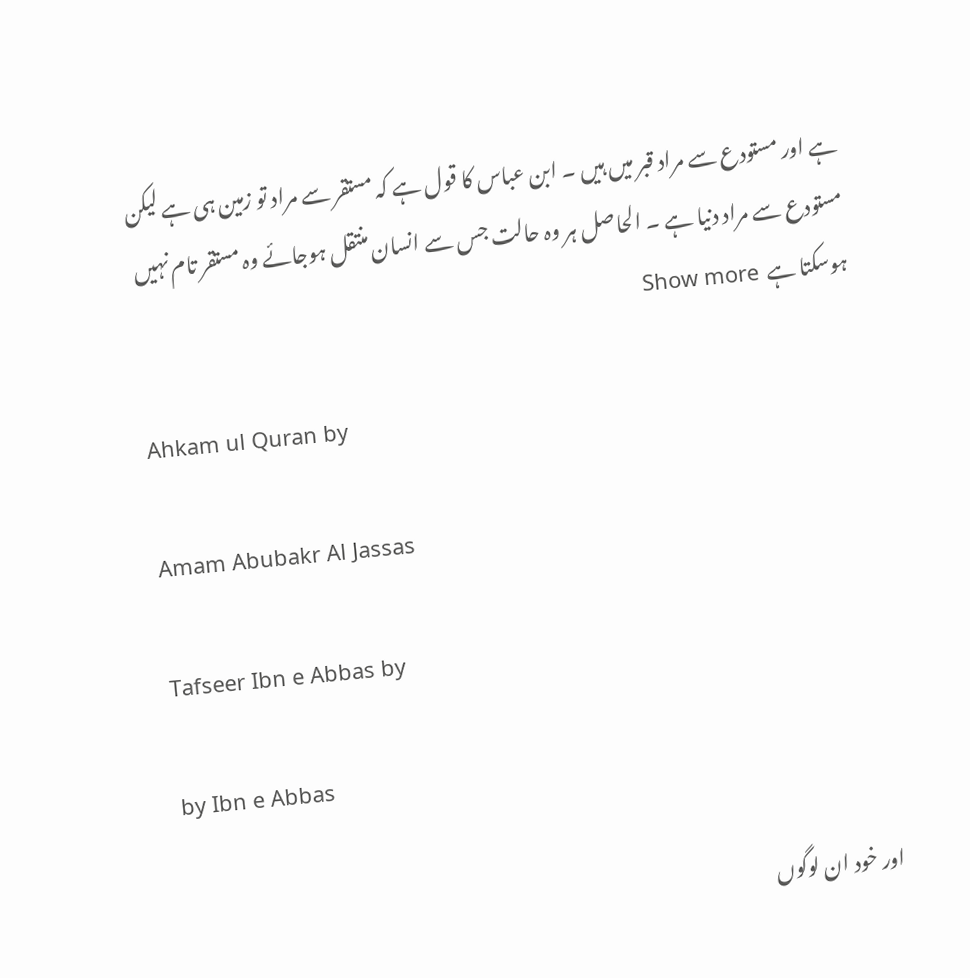ہے اور مستودع سے مراد قبر میں ہیں ۔ ابن عباس کا قول ہے کہ مستقر سے مراد تو زمین ہی ہے لیکن مستودع سے مراد دنیا ہے ۔ الحاصل ہر وہ حالت جس سے انسان منتقل ہوجائے وہ مستقر تام نہیں ہوسکتا ہے  Show more

Ahkam ul Quran by

Amam Abubakr Al Jassas

Tafseer Ibn e Abbas by

by Ibn e Abbas

اور خود ان لوگوں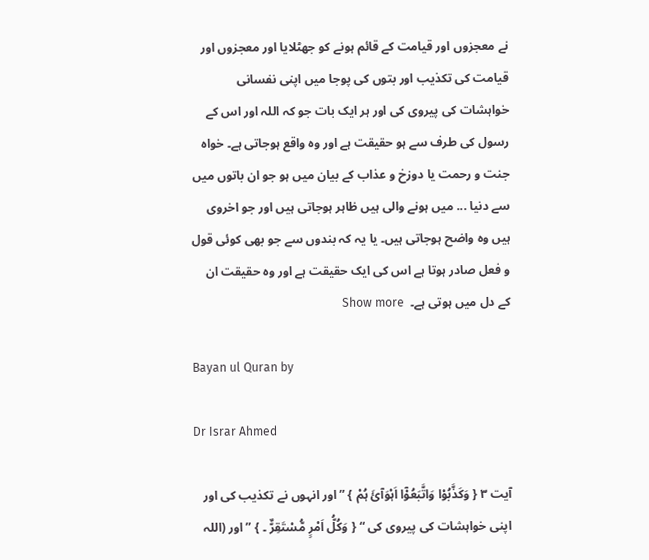نے معجزوں اور قیامت کے قائم ہونے کو جھٹلایا اور معجزوں اور قیامت کی تکذیب اور بتوں کی پوجا میں اپنی نفسانی خواہشات کی پیروی کی اور ہر ایک بات جو کہ اللہ اور اس کے رسول کی طرف سے ہو حقیقت ہے اور وہ واقع ہوجاتی ہے۔ خواہ جنت و رحمت یا دوزخ و عذاب کے بیان میں ہو جو ان باتوں میں سے دنیا ... میں ہونے والی ہیں ظاہر ہوجاتی ہیں اور جو اخروی ہیں وہ واضح ہوجاتی ہیں۔ یا یہ کہ بندوں سے جو بھی کوئی قول و فعل صادر ہوتا ہے اس کی ایک حقیقت ہے اور وہ حقیقت ان کے دل میں ہوتی ہے۔  Show more

Bayan ul Quran by

Dr Israr Ahmed

آیت ٣ { وَکَذَّبُوْا وَاتَّبَعُوْٓا اَہْوَآئَ ہُمْ } ” اور انہوں نے تکذیب کی اور اپنی خواہشات کی پیروی کی “ { وَکُلُّ اَمْرٍ مُّسْتَقِرٌّ ۔ } ” اور (اللہ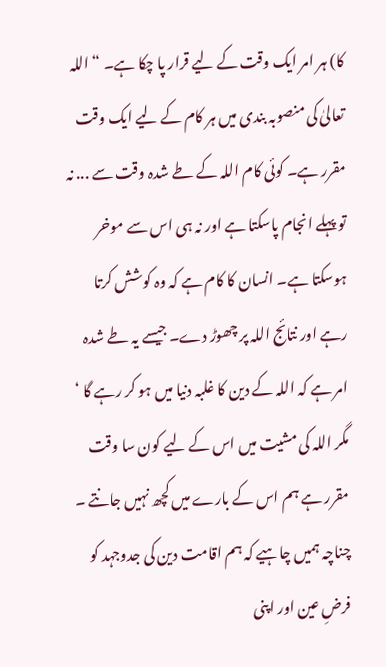کا) ہر امر ایک وقت کے لیے قرار پا چکا ہے۔ “ اللہ تعالیٰ کی منصوبہ بندی میں ہر کام کے لیے ایک وقت مقرر ہے۔ کوئی کام اللہ کے طے شدہ وقت سے ... نہ تو پہلے انجام پاسکتا ہے اور نہ ہی اس سے موخر ہوسکتا ہے۔ انسان کا کام ہے کہ وہ کوشش کرتا رہے اور نتائج اللہ پر چھوڑ دے۔ جیسے یہ طے شدہ امر ہے کہ اللہ کے دین کا غلبہ دنیا میں ہو کر رہے گا ‘ مگر اللہ کی مشیت میں اس کے لیے کون سا وقت مقرر ہے ہم اس کے بارے میں کچھ نہیں جانتے ۔ چناچہ ہمیں چاہیے کہ ہم اقامت دین کی جدوجہد کو فرضِ عین اور اپنی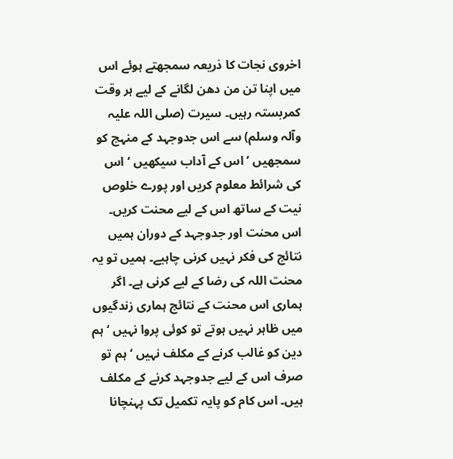اخروی نجات کا ذریعہ سمجھتے ہوئے اس میں اپنا تن من دھن لگانے کے لیے ہر وقت کمربستہ رہیں۔ سیرت (صلی اللہ علیہ وآلہ وسلم) سے اس جدوجہد کے منہج کو سمجھیں ‘ اس کے آداب سیکھیں ‘ اس کی شرائط معلوم کریں اور پورے خلوص نیت کے ساتھ اس کے لیے محنت کریں۔ اس محنت اور جدوجہد کے دوران ہمیں نتائج کی فکر نہیں کرنی چاہیے۔ ہمیں تو یہ محنت اللہ کی رضا کے لیے کرنی ہے۔ اگر ہماری اس محنت کے نتائج ہماری زندگیوں میں ظاہر نہیں ہوتے تو کوئی پروا نہیں ‘ ہم دین کو غالب کرنے کے مکلف نہیں ‘ ہم تو صرف اس کے لیے جدوجہد کرنے کے مکلف ہیں۔ اس کام کو پایہ تکمیل تک پہنچانا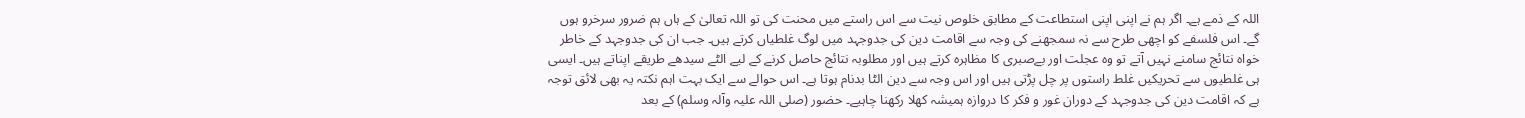اللہ کے ذمے ہے۔ اگر ہم نے اپنی اپنی استطاعت کے مطابق خلوص نیت سے اس راستے میں محنت کی تو اللہ تعالیٰ کے ہاں ہم ضرور سرخرو ہوں گے۔ اس فلسفے کو اچھی طرح سے نہ سمجھنے کی وجہ سے اقامت دین کی جدوجہد میں لوگ غلطیاں کرتے ہیں۔ جب ان کی جدوجہد کے خاطر خواہ نتائج سامنے نہیں آتے تو وہ عجلت اور بےصبری کا مظاہرہ کرتے ہیں اور مطلوبہ نتائج حاصل کرنے کے لیے الٹے سیدھے طریقے اپناتے ہیں۔ ایسی ہی غلطیوں سے تحریکیں غلط راستوں پر چل پڑتی ہیں اور اس وجہ سے دین الٹا بدنام ہوتا ہے۔ اس حوالے سے ایک بہت اہم نکتہ یہ بھی لائق توجہ ہے کہ اقامت دین کی جدوجہد کے دوران غور و فکر کا دروازہ ہمیشہ کھلا رکھنا چاہیے۔ حضور (صلی اللہ علیہ وآلہ وسلم) کے بعد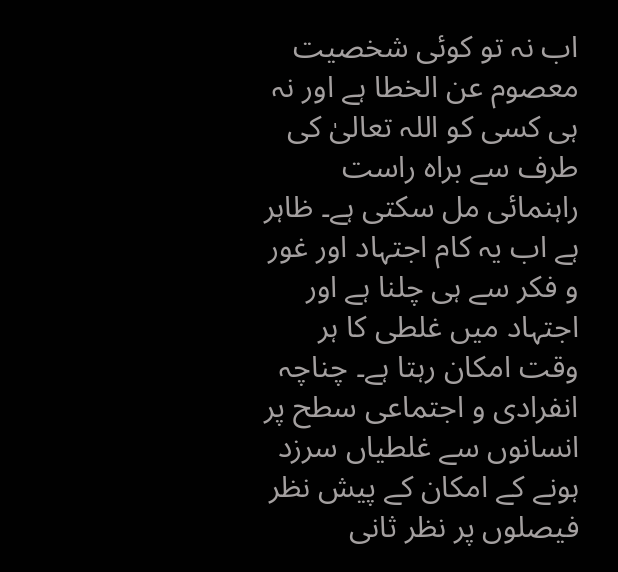اب نہ تو کوئی شخصیت معصوم عن الخطا ہے اور نہ ہی کسی کو اللہ تعالیٰ کی طرف سے براہ راست راہنمائی مل سکتی ہے۔ ظاہر ہے اب یہ کام اجتہاد اور غور و فکر سے ہی چلنا ہے اور اجتہاد میں غلطی کا ہر وقت امکان رہتا ہے۔ چناچہ انفرادی و اجتماعی سطح پر انسانوں سے غلطیاں سرزد ہونے کے امکان کے پیش نظر فیصلوں پر نظر ثانی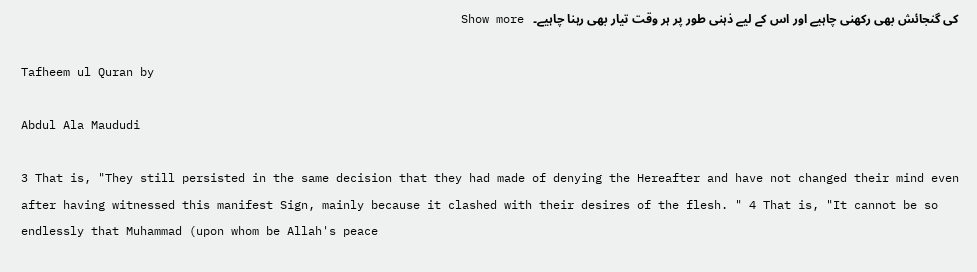کی گنجائش بھی رکھنی چاہیے اور اس کے لیے ذہنی طور پر ہر وقت تیار بھی رہنا چاہیے۔   Show more

Tafheem ul Quran by

Abdul Ala Maududi

3 That is, "They still persisted in the same decision that they had made of denying the Hereafter and have not changed their mind even after having witnessed this manifest Sign, mainly because it clashed with their desires of the flesh. " 4 That is, "It cannot be so endlessly that Muhammad (upon whom be Allah's peace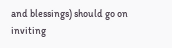and blessings) should go on inviting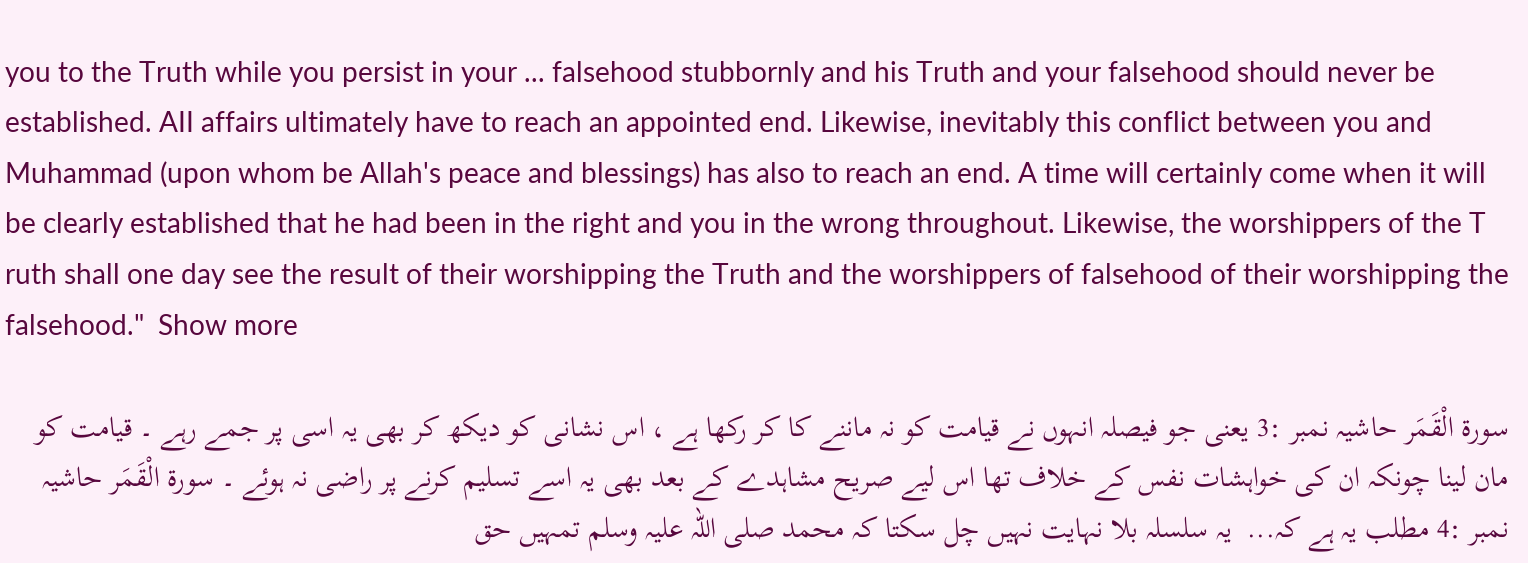you to the Truth while you persist in your ... falsehood stubbornly and his Truth and your falsehood should never be established. AII affairs ultimately have to reach an appointed end. Likewise, inevitably this conflict between you and Muhammad (upon whom be Allah's peace and blessings) has also to reach an end. A time will certainly come when it will be clearly established that he had been in the right and you in the wrong throughout. Likewise, the worshippers of the T ruth shall one day see the result of their worshipping the Truth and the worshippers of falsehood of their worshipping the falsehood."  Show more

سورة الْقَمَر حاشیہ نمبر :3 یعنی جو فیصلہ انہوں نے قیامت کو نہ ماننے کا کر رکھا ہے ، اس نشانی کو دیکھ کر بھی یہ اسی پر جمے رہے ۔ قیامت کو مان لینا چونکہ ان کی خواہشات نفس کے خلاف تھا اس لیے صریح مشاہدے کے بعد بھی یہ اسے تسلیم کرنے پر راضی نہ ہوئے ۔ سورة الْقَمَر حاشیہ نمبر :4 مطلب یہ ہے کہ...  یہ سلسلہ بلا نہایت نہیں چل سکتا کہ محمد صلی اللہ علیہ وسلم تمہیں حق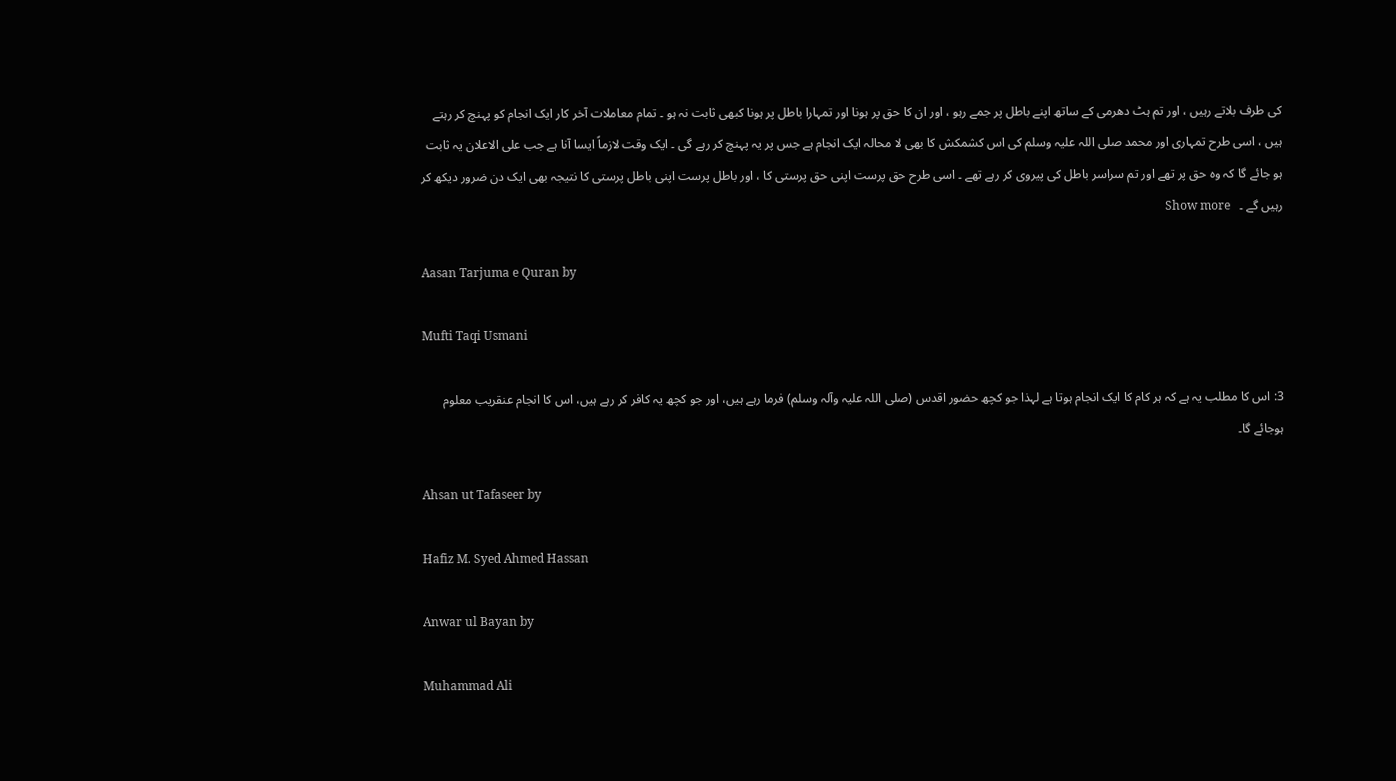کی طرف بلاتے رہیں ، اور تم ہٹ دھرمی کے ساتھ اپنے باطل پر جمے رہو ، اور ان کا حق پر ہونا اور تمہارا باطل پر ہونا کبھی ثابت نہ ہو ۔ تمام معاملات آخر کار ایک انجام کو پہنچ کر رہتے ہیں ، اسی طرح تمہاری اور محمد صلی اللہ علیہ وسلم کی اس کشمکش کا بھی لا محالہ ایک انجام ہے جس پر یہ پہنچ کر رہے گی ۔ ایک وقت لازماً ایسا آنا ہے جب علی الاعلان یہ ثابت ہو جائے گا کہ وہ حق پر تھے اور تم سراسر باطل کی پیروی کر رہے تھے ۔ اسی طرح حق پرست اپنی حق پرستی کا ، اور باطل پرست اپنی باطل پرستی کا نتیجہ بھی ایک دن ضرور دیکھ کر رہیں گے ۔   Show more

Aasan Tarjuma e Quran by

Mufti Taqi Usmani

3: اس کا مطلب یہ ہے کہ ہر کام کا ایک انجام ہوتا ہے لہذا جو کچھ حضور اقدس (صلی اللہ علیہ وآلہ وسلم) فرما رہے ہیں، اور جو کچھ یہ کافر کر رہے ہیں، اس کا انجام عنقریب معلوم ہوجائے گا۔

Ahsan ut Tafaseer by

Hafiz M. Syed Ahmed Hassan

Anwar ul Bayan by

Muhammad Ali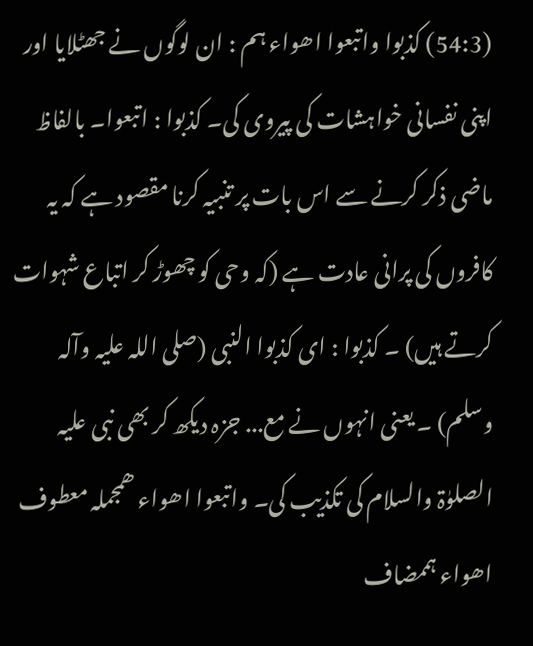(54:3) کذبوا واتبعوا اھواء ہم : ان لوگوں نے جھٹلایا اور اپنی نفسانی خواہشات کی پیروی کی۔ کذبوا : اتبعوا۔ بالفاظ ماضی ذکر کرنے سے اس بات پر تنبیہ کرنا مقصود ہے کہ یہ کافروں کی پرانی عادت ہے (کہ وحی کو چھوڑ کر اتباع شہوات کرتے ہیں) ۔ کذبوا : ای کذبوا النبی (صلی اللہ علیہ وآلہ وسلم) ۔ یعنی انہوں نے مع... جزہ دیکھ کر بھی نبی علیہ الصلوٰۃ والسلام کی تکذیب کی۔ واتبعوا اھواء ھمجملہ معطوف اھواء ہممضاف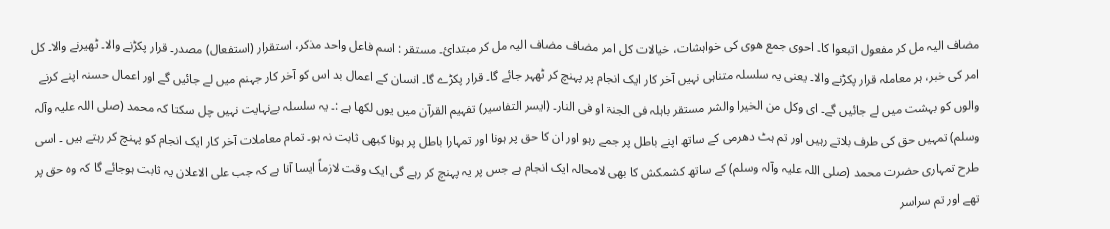مضاف الیہ مل کر مفعول اتبعوا کا۔ احوی جمع ھوی کی خواہشات، خیالات کل امر مضاف مضاف الیہ مل کر مبتدائ۔ مستقر : اسم فاعل واحد مذکر، استقرار (استفعال) مصدر۔ قرار پکڑنے والا۔ ٹھیرنے والا۔ کل امر کی خبر، ہر معاملہ قرار پکڑنے والا۔ یعنی یہ سلسلہ متناہی نہیں آخر کار ایک انجام پر پہنچ کر ٹھہر جائے گا۔ قرار پکڑے گا۔ انسان کے اعمال بد اس کو آخر کار جہنم میں لے جائیں گے اور اعمال حسنہ اپنے کرنے والوں کو بہشت میں لے جائیں گے۔ ای وکل من الخیرا والشر مستقر باہلہ فی الجنۃ او فی النار۔ (ایسر التفاسیر) تفہیم القرآن میں یوں لکھا ہے :۔ یہ سلسلہ بےنہایت نہیں چل سکتا کہ محمد (صلی اللہ علیہ وآلہ وسلم) تمہیں حق کی طرف بلاتے رہیں اور تم ہٹ دھرمی کے ساتھ اپنے باطل پر جمے رہو اور ان کا حق پر ہونا اور تمہارا باطل پر ہونا کبھی ثابت نہ ہو۔ تمام معاملات آخر کار ایک انجام کو پہنچ کر رہتے ہیں ۔ اسی طرح تمہاری حضرت محمد (صلی اللہ علیہ وآلہ وسلم) کے ساتھ کشمکش کا بھی لامحالہ ایک انجام ہے جس پر یہ پہنچ کر رہے گی ایک وقت لازماً ایسا آنا ہے کہ جب علی الاعلان یہ ثابت ہوجائے گا کہ وہ حق پر تھے اور تم سراسر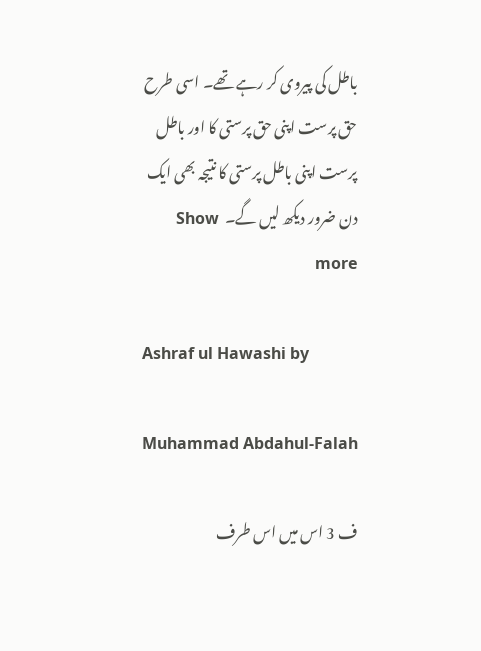باطل کی پیروی کر رہے تھے۔ اسی طرح حق پرست اپنی حق پرستی کا اور باطل پرست اپنی باطل پرستی کا نتیجہ بھی ایک دن ضرور دیکھ لیں گے۔  Show more

Ashraf ul Hawashi by

Muhammad Abdahul-Falah

ف 3 اس میں اس طرف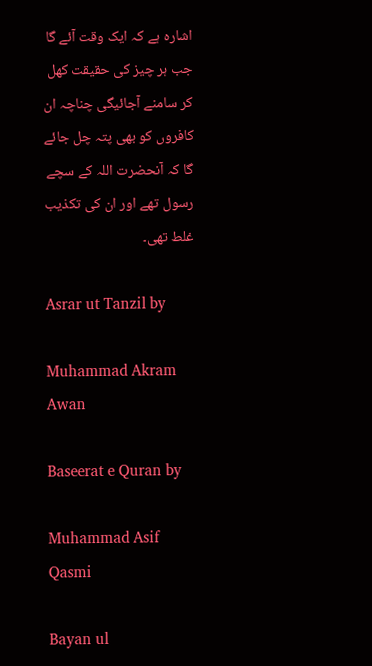اشارہ ہے کہ ایک وقت آئے گا جب ہر چیز کی حقیقت کھل کر سامنے آجائیگی چناچہ ان کافروں کو بھی پتہ چل جائے گا کہ آنحضرت اللہ کے سچے رسول تھے اور ان کی تکذیب غلط تھی۔

Asrar ut Tanzil by

Muhammad Akram Awan

Baseerat e Quran by

Muhammad Asif Qasmi

Bayan ul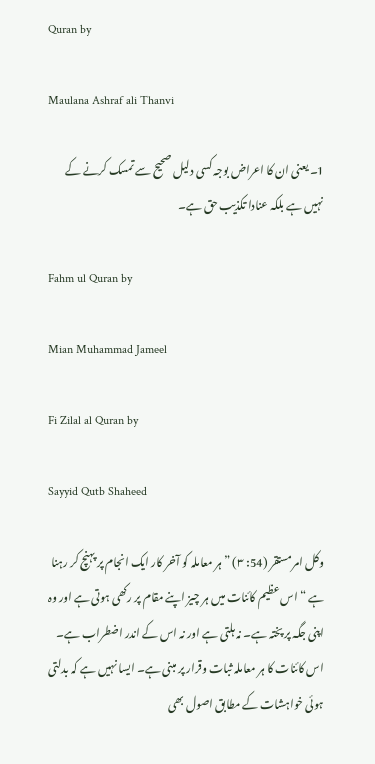Quran by

Maulana Ashraf ali Thanvi

1۔ یعنی ان کا اعراض بوجہ کسی دلیل صحیح سے تمسک کرنے کے نہیں ہے بلکہ عنادا تکذیب حق ہے۔

Fahm ul Quran by

Mian Muhammad Jameel

Fi Zilal al Quran by

Sayyid Qutb Shaheed

وکل امر مستقر (54: ٣) ” ہر معاملہ کو آخر کار ایک انجام پر پہنچ کر رہنا ہے “ اس عظیم کائنات میں ہر چیز اپنے مقام پر رکھی ہوتی ہے اور وہ اپنی جگہ پر پختہ ہے۔ نہ ہلتی ہے اور نہ اس کے اندر اضطراب ہے۔ اس کائنات کا ہر معاملہ ثبات وقرار پر مبنی ہے۔ ایسا نہیں ہے کہ بدلتی ہوئی خواہشات کے مطابق اصول بھی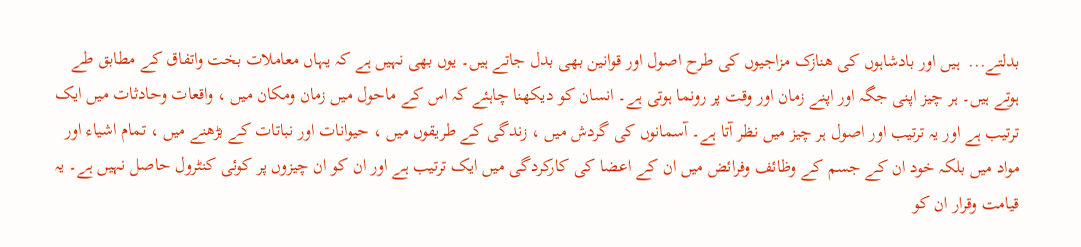بدلتے...  ہیں اور بادشاہوں کی ھنازک مزاجیوں کی طرح اصول اور قوانین بھی بدل جاتے ہیں۔ یوں بھی نہیں ہے کہ یہاں معاملات بخت واتفاق کے مطابق طے ہوتے ہیں۔ ہر چیز اپنی جگہ اور اپنے زمان اور وقت پر رونما ہوتی ہے۔ انسان کو دیکھنا چاہئے کہ اس کے ماحول میں زمان ومکان میں ، واقعات وحادثات میں ایک ترتیب ہے اور یہ ترتیب اور اصول ہر چیز میں نظر آتا ہے۔ آسمانوں کی گردش میں ، زندگی کے طریقوں میں ، حیوانات اور نباتات کے بڑھنے میں ، تمام اشیاء اور مواد میں بلکہ خود ان کے جسم کے وظائف وفرائض میں ان کے اعضا کی کارکردگی میں ایک ترتیب ہے اور ان کو ان چیزوں پر کوئی کنٹرول حاصل نہیں ہے۔ یہ قیامت وقرار ان کو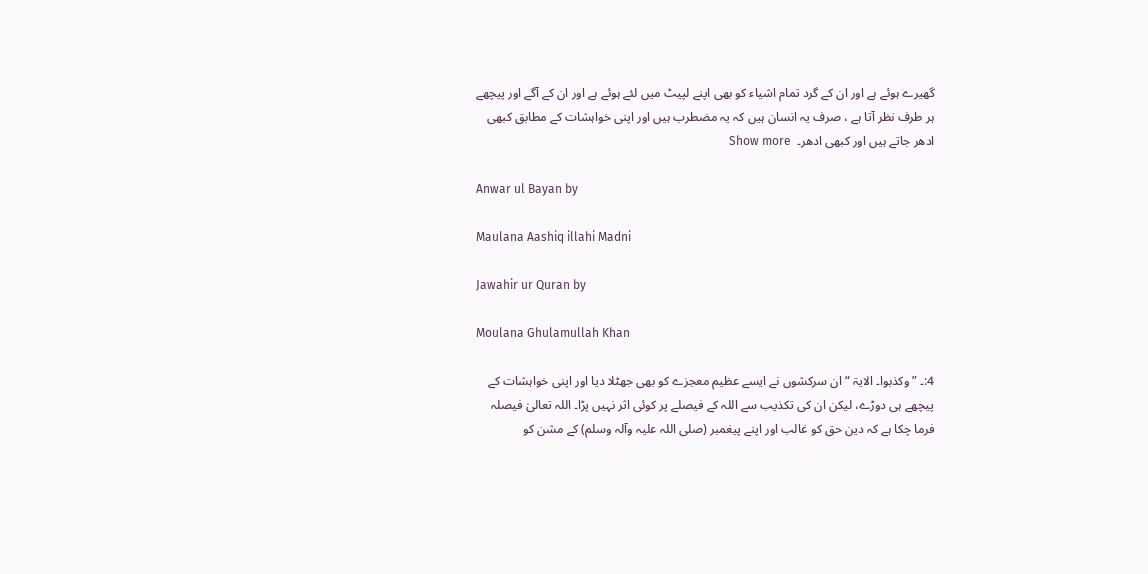گھیرے ہوئے ہے اور ان کے گرد تمام اشیاء کو بھی اپنے لپیٹ میں لئے ہوئے ہے اور ان کے آگے اور پیچھے ہر طرف نظر آتا ہے ، صرف یہ انسان ہیں کہ یہ مضطرب ہیں اور اپنی خواہشات کے مطابق کبھی ادھر جاتے ہیں اور کبھی ادھر۔  Show more

Anwar ul Bayan by

Maulana Aashiq illahi Madni

Jawahir ur Quran by

Moulana Ghulamullah Khan

4:۔ ” وکذبوا۔ الایۃ “ ان سرکشوں نے ایسے عظیم معجزے کو بھی جھٹلا دیا اور اپنی خواہشات کے پیچھے ہی دوڑے، لیکن ان کی تکذیب سے اللہ کے فیصلے پر کوئی اثر نہیں پڑا۔ اللہ تعالیٰ فیصلہ فرما چکا ہے کہ دین حق کو غالب اور اپنے پیغمبر (صلی اللہ علیہ وآلہ وسلم) کے مشن کو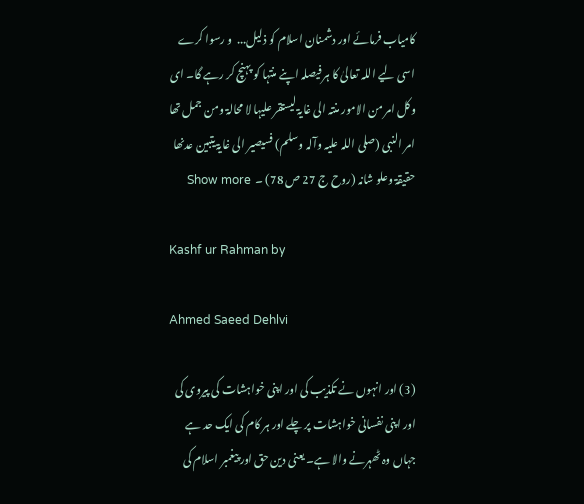کامیاب فرمائے اور دشمنان اسلام کو ذلیل...  و رسوا کرے اسی لیے اللہ تعالیٰ کا ہر فیصلہ اپنے منتہا کو پہنچ کر رہے گا۔ ای وکل امر من الامور منتہ الی غایۃ لیستقر علیہا لا محالۃ ومن جمل تھا امر النبی (صلی اللہ علیہ وآلہ وسلم) فسیصیر الی غایۃ یتبین عدنھا حقیقۃ وعلو شانہ (روح ج 27 ص 78) ۔  Show more

Kashf ur Rahman by

Ahmed Saeed Dehlvi

(3) اور انہوں نے تکذیب کی اور اپنی خواہشات کی پیروی کی اور اپنی نفسانی خواہشات پر چلے اور ہر کام کی ایک حد ہے جہاں وہ ٹھہرنے والا ہے۔ یعنی دین حق اور پیغمبر اسلام کی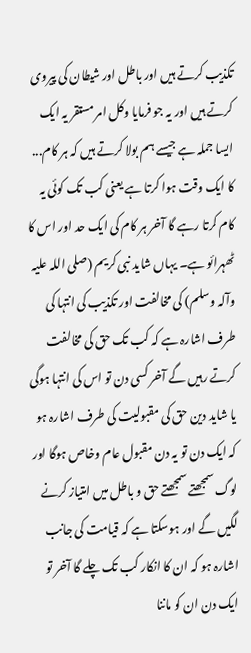تکذیب کرتے ہیں اور باطل اور شیطان کی پیروی کرتے ہیں اور یہ جو فرمایا وکل امر مستقر یہ ایک ایسا جملہ ہے جیسے ہم بولا کرتے ہیں کہ ہر کام...  کا ایک وقت ہوا کرتا ہے یعنی کب تک کوئی یہ کام کرتا رہے گا آخر ہر کام کی ایک حد اور اس کا ٹھہرائو ہے۔ یہاں شاید نبی کریم (صلی اللہ علیہ وآلہ وسلم) کی مخالفت اور تکذیب کی انتہا کی طرف اشارہ ہے کہ کب تک حق کی مخالفت کرتے رہیں گے آخر کسی دن تو اس کی انتہا ہوگی یا شاید دین حق کی مقبولیت کی طرف اشارہ ہو کہ ایک دن تو یہ دن مقبول عام وخاص ہوگا اور لوگ سمجھتے سمجھتے حق و باطل میں امتیاز کرنے لگیں گے اور ہوسکتا ہے کہ قیامت کی جانب اشارہ ہو کہ ان کا انکار کب تک چلے گا آخر تو ایک دن ان کو ماننا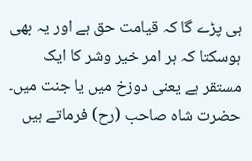ہی پڑے گا کہ قیامت حق ہے اور یہ بھی ہوسکتا کہ ہر امر خیر وشر کا ایک مستقر ہے یعنی دوزخ میں یا جنت میں۔ حضرت شاہ صاحب (رح) فرماتے ہیں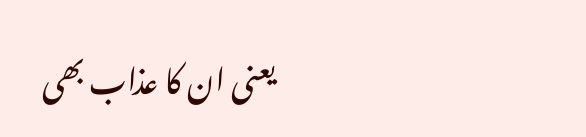یعنی ان کا عذاب بھی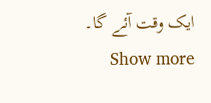ایک وقت آئے گا۔  Show more